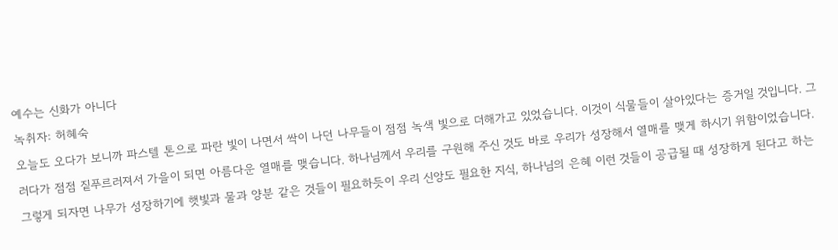예수는 신화가 아니다
녹취자: 허혜숙
오늘도 오다가 보니까 파스텔 톤으로 파란 빛이 나면서 싹이 나던 나무들이 점점 녹색 빛으로 더해가고 있었습니다. 이것이 식물들이 살아있다는 증거일 것입니다. 그러다가 점점 짙푸르러져서 가을이 되면 아름다운 열매를 맺습니다. 하나님께서 우리를 구원해 주신 것도 바로 우리가 성장해서 열매를 맺게 하시기 위함이었습니다. 그렇게 되자면 나무가 성장하기에 햇빛과 물과 양분 같은 것들이 필요하듯이 우리 신앙도 필요한 지식, 하나님의 은혜 이런 것들이 공급될 때 성장하게 된다고 하는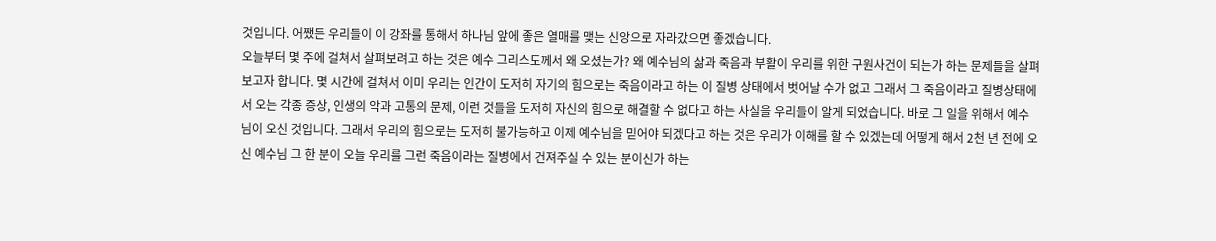것입니다. 어쨌든 우리들이 이 강좌를 통해서 하나님 앞에 좋은 열매를 맺는 신앙으로 자라갔으면 좋겠습니다.
오늘부터 몇 주에 걸쳐서 살펴보려고 하는 것은 예수 그리스도께서 왜 오셨는가? 왜 예수님의 삶과 죽음과 부활이 우리를 위한 구원사건이 되는가 하는 문제들을 살펴보고자 합니다. 몇 시간에 걸쳐서 이미 우리는 인간이 도저히 자기의 힘으로는 죽음이라고 하는 이 질병 상태에서 벗어날 수가 없고 그래서 그 죽음이라고 질병상태에서 오는 각종 증상, 인생의 악과 고통의 문제, 이런 것들을 도저히 자신의 힘으로 해결할 수 없다고 하는 사실을 우리들이 알게 되었습니다. 바로 그 일을 위해서 예수님이 오신 것입니다. 그래서 우리의 힘으로는 도저히 불가능하고 이제 예수님을 믿어야 되겠다고 하는 것은 우리가 이해를 할 수 있겠는데 어떻게 해서 2천 년 전에 오신 예수님 그 한 분이 오늘 우리를 그런 죽음이라는 질병에서 건져주실 수 있는 분이신가 하는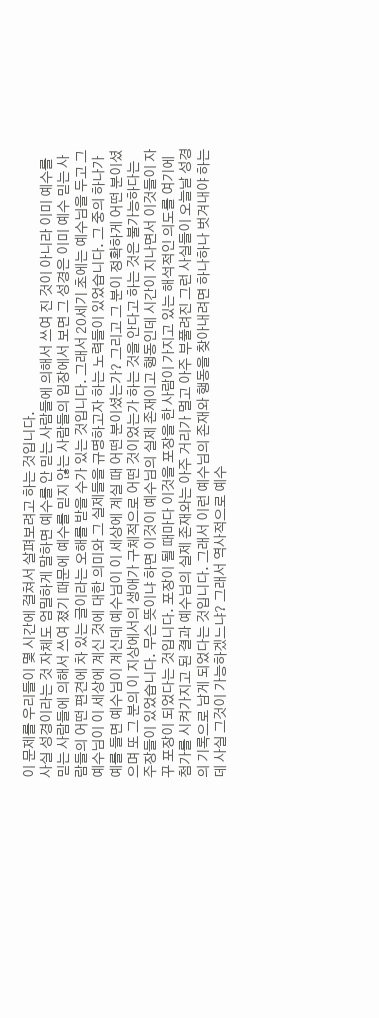이 문제를 우리들이 몇 시간에 걸쳐서 살펴보려고 하는 것입니다.
사실 성경이라는 것 자체도 엄밀하게 말하면 예수를 안 믿는 사람들에 의해서 쓰여 진 것이 아니라 이미 예수를 믿는 사람들에 의해서 쓰여 졌기 때문에 예수를 믿지 않는 사람들의 입장에서 보면 그 성경은 이미 예수 믿는 사람들의 어떤 편견에 차 있는 글이라는 오해를 받을 수가 있는 것입니다. 그래서 20세기 초에는 예수님을 두고 그 예수님이 이 세상에 계신 것에 대한 의미와 그 실제들을 규명하고자 하는 노력들이 있었습니다. 그 중의 하나가 예를 들면 예수님이 계신데 예수님이 이 세상에 계실 때 어떤 분이셨는가? 그리고 그 분이 정확하게 어떤 분이셨으며 또 그 분의 이 지상에서의 생애가 구체적으로 어떤 것이었는가 하는 것을 안다고 하는 것은 불가능하다는 주장들이 있었습니다. 무슨 뜻이냐 하면 이것이 예수님의 실제 존재이고 행동인데 시간이 지나면서 이것들이 자꾸 포장이 되었다는 것입니다. 포장이 될 때마다 이것을 포장을 한 사람이 가지고 있는 해석적인 의도를 여기에 첨가를 시켜가지고 된 결과 예수님의 실제 존재와는 아주 거리가 멀고 아주 부풀려진 그런 사실들이 오늘날 성경의 기록으로 남게 되었다는 것입니다. 그래서 이런 예수님의 존재와 행동을 찾아내려면 하나하나 벗겨내야 하는데 사실 그것이 가능하겠느냐? 그래서 역사적으로 예수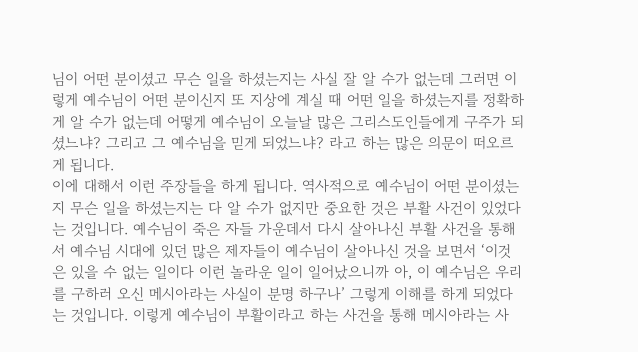님이 어떤 분이셨고 무슨 일을 하셨는지는 사실 잘 알 수가 없는데 그러면 이렇게 예수님이 어떤 분이신지 또 지상에 계실 때 어떤 일을 하셨는지를 정확하게 알 수가 없는데 어떻게 예수님이 오늘날 많은 그리스도인들에게 구주가 되셨느냐? 그리고 그 예수님을 믿게 되었느냐? 라고 하는 많은 의문이 떠오르게 됩니다.
이에 대해서 이런 주장들을 하게 됩니다. 역사적으로 예수님이 어떤 분이셨는지 무슨 일을 하셨는지는 다 알 수가 없지만 중요한 것은 부활 사건이 있었다는 것입니다. 예수님이 죽은 자들 가운데서 다시 살아나신 부활 사건을 통해서 예수님 시대에 있던 많은 제자들이 예수님이 살아나신 것을 보면서 ‘이것은 있을 수 없는 일이다 이런 놀라운 일이 일어났으니까 아, 이 예수님은 우리를 구하러 오신 메시아라는 사실이 분명 하구나’ 그렇게 이해를 하게 되었다는 것입니다. 이렇게 예수님이 부활이라고 하는 사건을 통해 메시아라는 사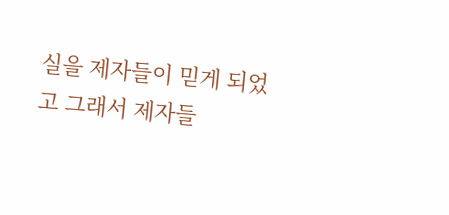실을 제자들이 믿게 되었고 그래서 제자들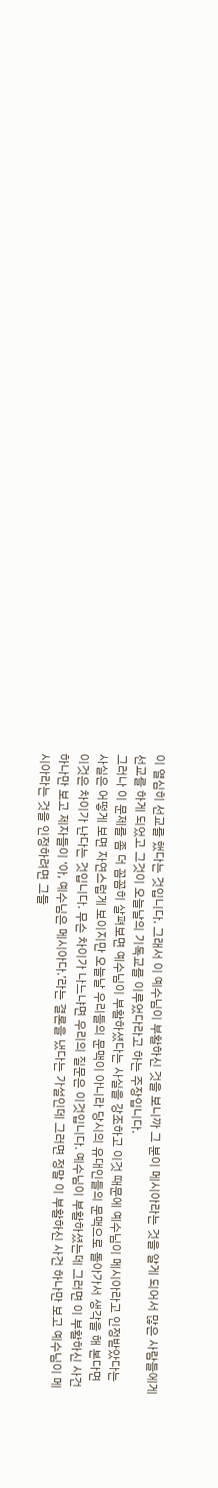이 열심히 선교를 했다는 것입니다. 그래서 이 예수님이 부활하신 것을 보니까 그 분이 메시아라는 것을 알게 되어서 많은 사람들에게 선교를 하게 되었고 그것이 오늘날의 기독교를 이루었다라고 하는 주장입니다.
그러나 이 문제를 좀 더 꼼꼼히 살펴보면 예수님이 부활하셨다는 사실을 강조하고 이것 때문에 예수님이 메시아라고 인정받았다는 사실은 어떻게 보면 자연스럽게 보이지만 오늘날 우리들의 문맥이 아니라 당시의 유대인들의 문맥으로 돌아가서 생각을 해 본다면 이것은 차이가 난다는 것입니다. 무슨 차이가 나느냐면 우리의 질문은 이것입니다. 예수님이 부활하셨는데 그러면 이 부활하신 사건 하나만 보고 제자들이 ‘아, 예수님은 메시아다.’라는 결론을 냈다는 가설인데 그러면 정말 이 부활하신 사건 하나만 보고 예수님이 메시아라는 것을 인정하려면 그들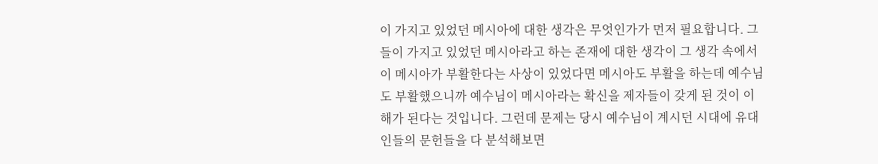이 가지고 있었던 메시아에 대한 생각은 무엇인가가 먼저 필요합니다. 그들이 가지고 있었던 메시아라고 하는 존재에 대한 생각이 그 생각 속에서 이 메시아가 부활한다는 사상이 있었다면 메시아도 부활을 하는데 예수님도 부활했으니까 예수님이 메시아라는 확신을 제자들이 갖게 된 것이 이해가 된다는 것입니다. 그런데 문제는 당시 예수님이 계시던 시대에 유대인들의 문헌들을 다 분석해보면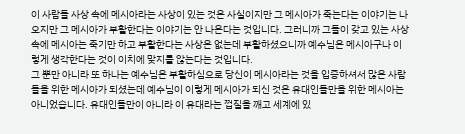이 사람들 사상 속에 메시아라는 사상이 있는 것은 사실이지만 그 메시아가 죽는다는 이야기는 나오지만 그 메시아가 부활한다는 이야기는 안 나온다는 것입니다. 그러니까 그들이 갖고 있는 사상 속에 메시아는 죽기만 하고 부활한다는 사상은 없는데 부활하셨으니까 예수님은 메시아구나 이렇게 생각한다는 것이 이치에 맞지를 않는다는 것입니다.
그 뿐만 아니라 또 하나는 예수님은 부활하심으로 당신이 메시아라는 것을 입증하셔서 많은 사람들을 위한 메시아가 되셨는데 예수님이 이렇게 메시아가 되신 것은 유대인들만을 위한 메시아는 아니었습니다. 유대인들만이 아니라 이 유대라는 껍질을 깨고 세계에 있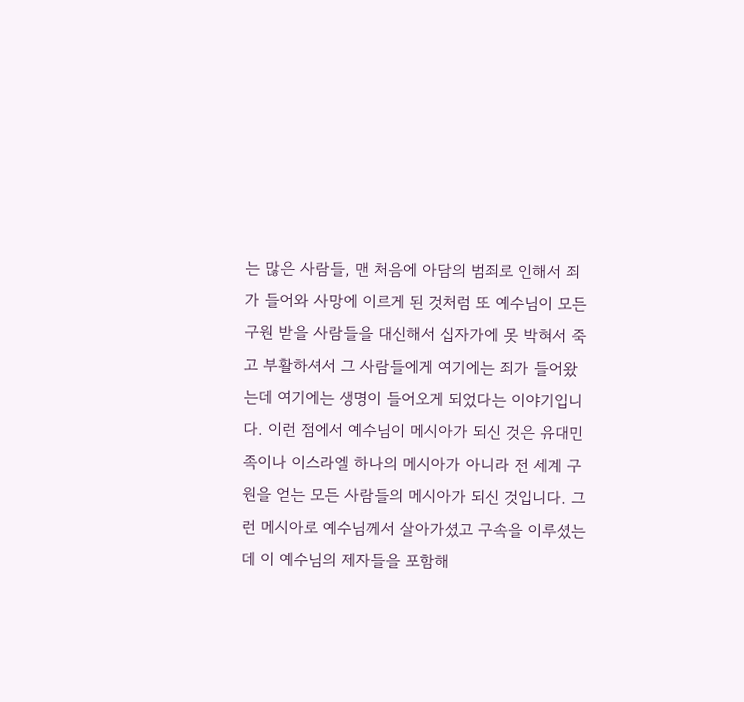는 많은 사람들, 맨 처음에 아담의 범죄로 인해서 죄가 들어와 사망에 이르게 된 것처럼 또 예수님이 모든 구원 받을 사람들을 대신해서 십자가에 못 박혀서 죽고 부활하셔서 그 사람들에게 여기에는 죄가 들어왔는데 여기에는 생명이 들어오게 되었다는 이야기입니다. 이런 점에서 예수님이 메시아가 되신 것은 유대민족이나 이스라엘 하나의 메시아가 아니라 전 세계 구원을 얻는 모든 사람들의 메시아가 되신 것입니다. 그런 메시아로 예수님께서 살아가셨고 구속을 이루셨는데 이 예수님의 제자들을 포함해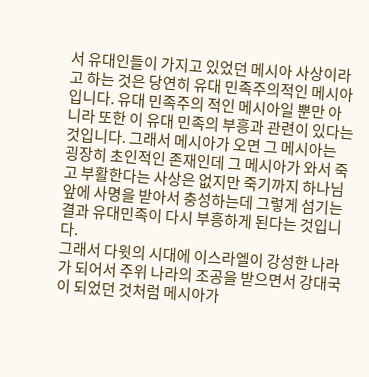서 유대인들이 가지고 있었던 메시아 사상이라고 하는 것은 당연히 유대 민족주의적인 메시아입니다. 유대 민족주의 적인 메시아일 뿐만 아니라 또한 이 유대 민족의 부흥과 관련이 있다는 것입니다. 그래서 메시아가 오면 그 메시아는 굉장히 초인적인 존재인데 그 메시아가 와서 죽고 부활한다는 사상은 없지만 죽기까지 하나님 앞에 사명을 받아서 충성하는데 그렇게 섬기는 결과 유대민족이 다시 부흥하게 된다는 것입니다.
그래서 다윗의 시대에 이스라엘이 강성한 나라가 되어서 주위 나라의 조공을 받으면서 강대국이 되었던 것처럼 메시아가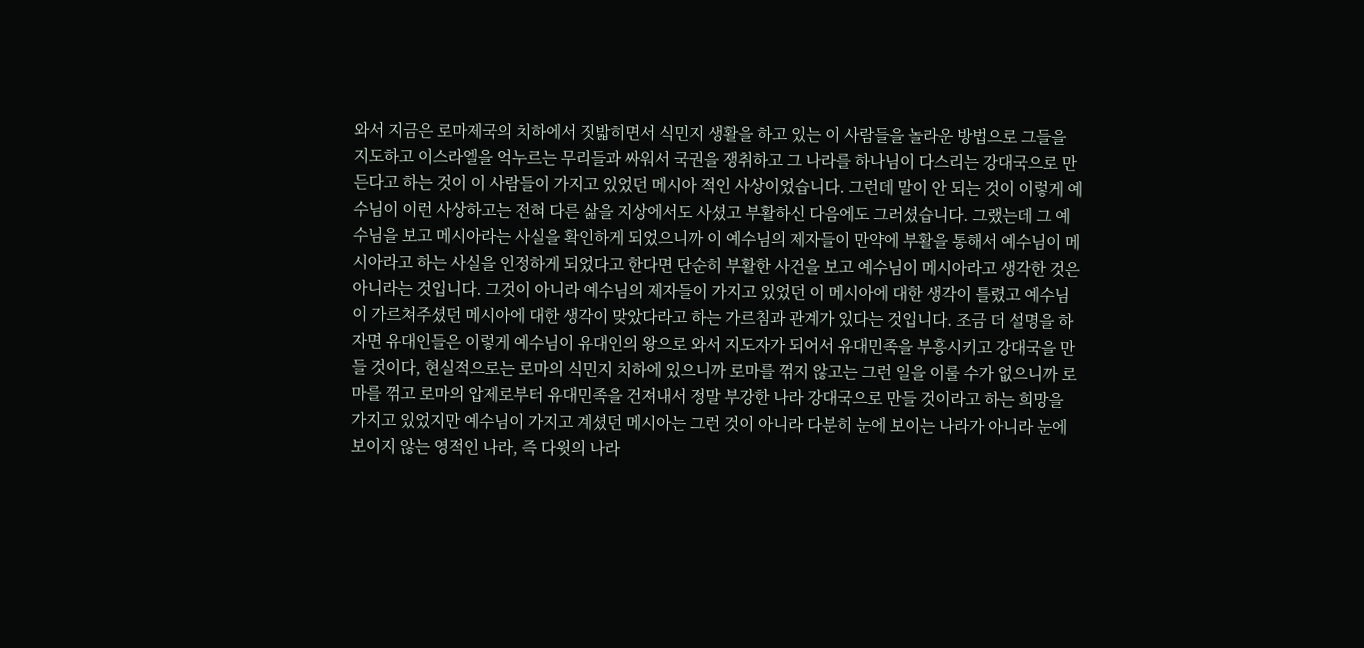와서 지금은 로마제국의 치하에서 짓밟히면서 식민지 생활을 하고 있는 이 사람들을 놀라운 방법으로 그들을 지도하고 이스라엘을 억누르는 무리들과 싸워서 국권을 쟁취하고 그 나라를 하나님이 다스리는 강대국으로 만든다고 하는 것이 이 사람들이 가지고 있었던 메시아 적인 사상이었습니다. 그런데 말이 안 되는 것이 이렇게 예수님이 이런 사상하고는 전혀 다른 삶을 지상에서도 사셨고 부활하신 다음에도 그러셨습니다. 그랬는데 그 예수님을 보고 메시아라는 사실을 확인하게 되었으니까 이 예수님의 제자들이 만약에 부활을 통해서 예수님이 메시아라고 하는 사실을 인정하게 되었다고 한다면 단순히 부활한 사건을 보고 예수님이 메시아라고 생각한 것은 아니라는 것입니다. 그것이 아니라 예수님의 제자들이 가지고 있었던 이 메시아에 대한 생각이 틀렸고 예수님이 가르쳐주셨던 메시아에 대한 생각이 맞았다라고 하는 가르침과 관계가 있다는 것입니다. 조금 더 설명을 하자면 유대인들은 이렇게 예수님이 유대인의 왕으로 와서 지도자가 되어서 유대민족을 부흥시키고 강대국을 만들 것이다, 현실적으로는 로마의 식민지 치하에 있으니까 로마를 꺾지 않고는 그런 일을 이룰 수가 없으니까 로마를 꺾고 로마의 압제로부터 유대민족을 건져내서 정말 부강한 나라 강대국으로 만들 것이라고 하는 희망을 가지고 있었지만 예수님이 가지고 계셨던 메시아는 그런 것이 아니라 다분히 눈에 보이는 나라가 아니라 눈에 보이지 않는 영적인 나라, 즉 다윗의 나라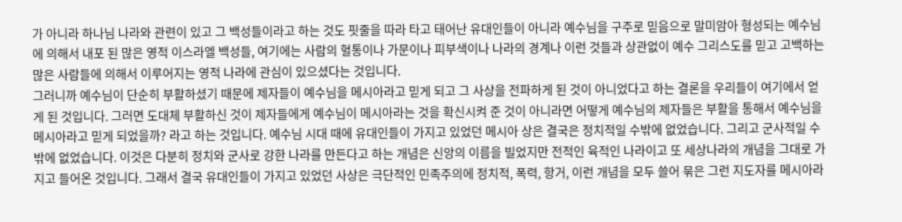가 아니라 하나님 나라와 관련이 있고 그 백성들이라고 하는 것도 핏줄을 따라 타고 태어난 유대인들이 아니라 예수님을 구주로 믿음으로 말미암아 형성되는 예수님에 의해서 내포 된 많은 영적 이스라엘 백성들, 여기에는 사람의 혈통이나 가문이나 피부색이나 나라의 경계나 이런 것들과 상관없이 예수 그리스도를 믿고 고백하는 많은 사람들에 의해서 이루어지는 영적 나라에 관심이 있으셨다는 것입니다.
그러니까 예수님이 단순히 부활하셨기 때문에 제자들이 예수님을 메시아라고 믿게 되고 그 사상을 전파하게 된 것이 아니었다고 하는 결론을 우리들이 여기에서 얻게 된 것입니다. 그러면 도대체 부활하신 것이 제자들에게 예수님이 메시아라는 것을 확신시켜 준 것이 아니라면 어떻게 예수님의 제자들은 부활을 통해서 예수님을 메시아라고 믿게 되었을까? 라고 하는 것입니다. 예수님 시대 때에 유대인들이 가지고 있었던 메시아 상은 결국은 정치적일 수밖에 없었습니다. 그리고 군사적일 수밖에 없었습니다. 이것은 다분히 정치와 군사로 강한 나라를 만든다고 하는 개념은 신앙의 이름을 빌었지만 전적인 육적인 나라이고 또 세상나라의 개념을 그대로 가지고 들어온 것입니다. 그래서 결국 유대인들이 가지고 있었던 사상은 극단적인 민족주의에 정치적, 폭력, 항거, 이런 개념을 모두 쓸어 묶은 그런 지도자를 메시아라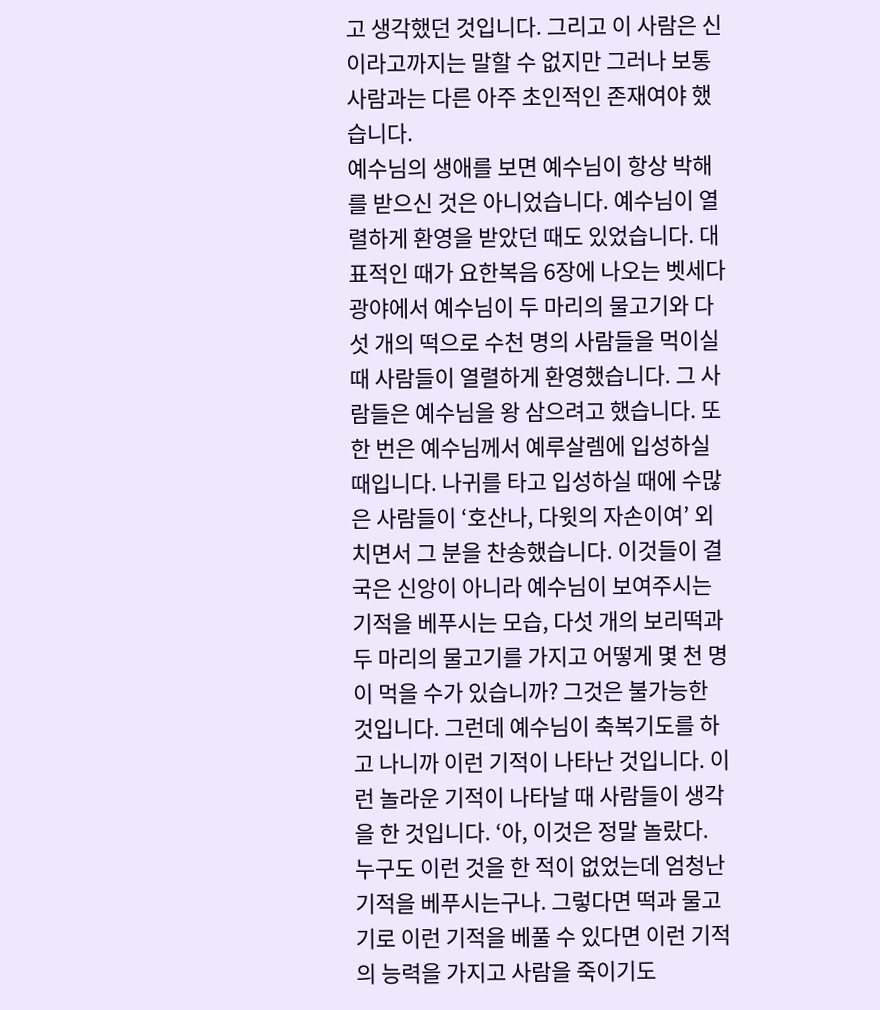고 생각했던 것입니다. 그리고 이 사람은 신이라고까지는 말할 수 없지만 그러나 보통사람과는 다른 아주 초인적인 존재여야 했습니다.
예수님의 생애를 보면 예수님이 항상 박해를 받으신 것은 아니었습니다. 예수님이 열렬하게 환영을 받았던 때도 있었습니다. 대표적인 때가 요한복음 6장에 나오는 벳세다 광야에서 예수님이 두 마리의 물고기와 다섯 개의 떡으로 수천 명의 사람들을 먹이실 때 사람들이 열렬하게 환영했습니다. 그 사람들은 예수님을 왕 삼으려고 했습니다. 또 한 번은 예수님께서 예루살렘에 입성하실 때입니다. 나귀를 타고 입성하실 때에 수많은 사람들이 ‘호산나, 다윗의 자손이여’ 외치면서 그 분을 찬송했습니다. 이것들이 결국은 신앙이 아니라 예수님이 보여주시는 기적을 베푸시는 모습, 다섯 개의 보리떡과 두 마리의 물고기를 가지고 어떻게 몇 천 명이 먹을 수가 있습니까? 그것은 불가능한 것입니다. 그런데 예수님이 축복기도를 하고 나니까 이런 기적이 나타난 것입니다. 이런 놀라운 기적이 나타날 때 사람들이 생각을 한 것입니다. ‘아, 이것은 정말 놀랐다. 누구도 이런 것을 한 적이 없었는데 엄청난 기적을 베푸시는구나. 그렇다면 떡과 물고기로 이런 기적을 베풀 수 있다면 이런 기적의 능력을 가지고 사람을 죽이기도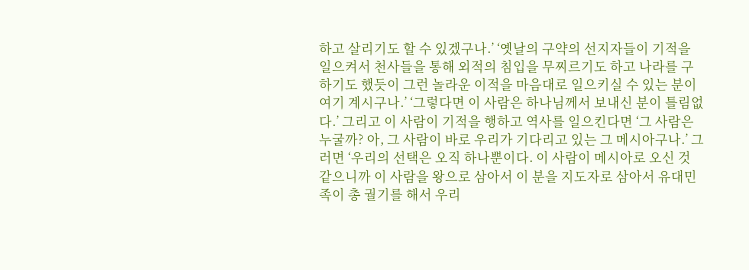하고 살리기도 할 수 있겠구나.’ ‘옛날의 구약의 선지자들이 기적을 일으켜서 천사들을 통해 외적의 침입을 무찌르기도 하고 나라를 구하기도 했듯이 그런 놀라운 이적을 마음대로 일으키실 수 있는 분이 여기 계시구나.’ ‘그렇다면 이 사람은 하나님께서 보내신 분이 틀림없다.’ 그리고 이 사람이 기적을 행하고 역사를 일으킨다면 ‘그 사람은 누굴까? 아, 그 사람이 바로 우리가 기다리고 있는 그 메시아구나.’ 그러면 ‘우리의 선택은 오직 하나뿐이다. 이 사람이 메시아로 오신 것 같으니까 이 사람을 왕으로 삼아서 이 분을 지도자로 삼아서 유대민족이 총 궐기를 해서 우리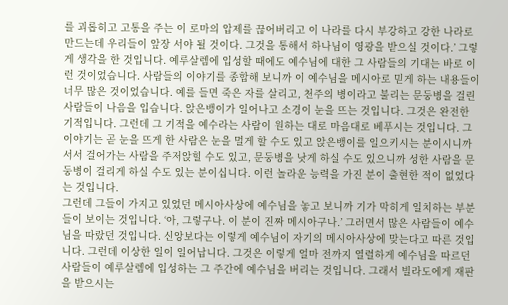를 괴롭히고 고통을 주는 이 로마의 압제를 끊어버리고 이 나라를 다시 부강하고 강한 나라로 만드는데 우리들이 앞장 서야 될 것이다. 그것을 통해서 하나님이 영광을 받으실 것이다.’ 그렇게 생각을 한 것입니다. 예루살렘에 입성할 때에도 예수님에 대한 그 사람들의 기대는 바로 이런 것이었습니다. 사람들의 이야기를 종합해 보니까 이 예수님을 메시아로 믿게 하는 내용들이 너무 많은 것이었습니다. 예를 들면 죽은 자를 살리고, 천주의 병이라고 불리는 문둥병을 걸린 사람들이 나음을 입습니다. 앉은뱅이가 일어나고 소경이 눈을 뜨는 것입니다. 그것은 완전한 기적입니다. 그런데 그 기적을 예수라는 사람이 원하는 대로 마음대로 베푸시는 것입니다. 그 이야기는 곧 눈을 뜨게 한 사람은 눈을 멀게 할 수도 있고 앉은뱅이를 일으키시는 분이시니까 서서 걸어가는 사람을 주저앉힐 수도 있고, 문둥병을 낫게 하실 수도 있으니까 성한 사람을 문둥병이 걸리게 하실 수도 있는 분이십니다. 이런 놀라운 능력을 가진 분이 출현한 적이 없었다는 것입니다.
그런데 그들이 가지고 있었던 메시아사상에 예수님을 놓고 보니까 기가 막히게 일치하는 부분들이 보이는 것입니다. ‘아, 그렇구나. 이 분이 진짜 메시아구나.’ 그러면서 많은 사람들이 예수님을 따랐던 것입니다. 신앙보다는 이렇게 예수님이 자기의 메시아사상에 맞는다고 따른 것입니다. 그런데 이상한 일이 일어납니다. 그것은 이렇게 얼마 전까지 열렬하게 예수님을 따르던 사람들이 예루살렘에 입성하는 그 주간에 예수님을 버리는 것입니다. 그래서 빌라도에게 재판을 받으시는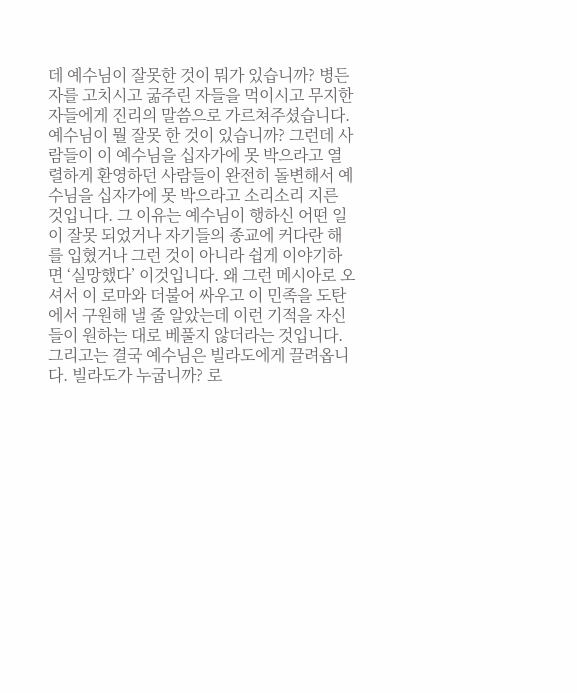데 예수님이 잘못한 것이 뭐가 있습니까? 병든 자를 고치시고 굶주린 자들을 먹이시고 무지한 자들에게 진리의 말씀으로 가르쳐주셨습니다. 예수님이 뭘 잘못 한 것이 있습니까? 그런데 사람들이 이 예수님을 십자가에 못 박으라고 열렬하게 환영하던 사람들이 완전히 돌변해서 예수님을 십자가에 못 박으라고 소리소리 지른 것입니다. 그 이유는 예수님이 행하신 어떤 일이 잘못 되었거나 자기들의 종교에 커다란 해를 입혔거나 그런 것이 아니라 쉽게 이야기하면 ‘실망했다’ 이것입니다. 왜 그런 메시아로 오셔서 이 로마와 더불어 싸우고 이 민족을 도탄에서 구원해 낼 줄 알았는데 이런 기적을 자신들이 원하는 대로 베풀지 않더라는 것입니다. 그리고는 결국 예수님은 빌라도에게 끌려옵니다. 빌라도가 누굽니까? 로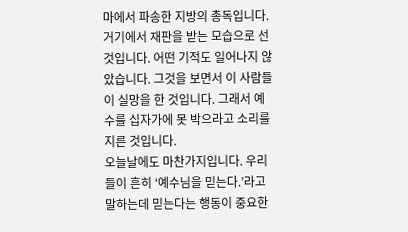마에서 파송한 지방의 총독입니다. 거기에서 재판을 받는 모습으로 선 것입니다. 어떤 기적도 일어나지 않았습니다. 그것을 보면서 이 사람들이 실망을 한 것입니다. 그래서 예수를 십자가에 못 박으라고 소리를 지른 것입니다.
오늘날에도 마찬가지입니다. 우리들이 흔히 ‘예수님을 믿는다.’라고 말하는데 믿는다는 행동이 중요한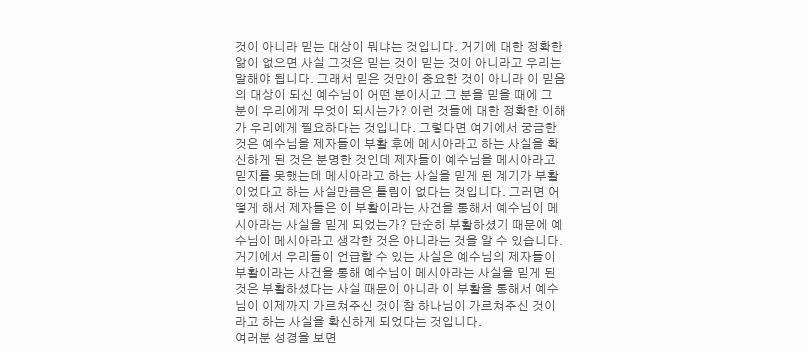것이 아니라 믿는 대상이 뭐냐는 것입니다. 거기에 대한 정확한 앎이 없으면 사실 그것은 믿는 것이 믿는 것이 아니라고 우리는 말해야 됩니다. 그래서 믿은 것만이 중요한 것이 아니라 이 믿음의 대상이 되신 예수님이 어떤 분이시고 그 분을 믿을 때에 그 분이 우리에게 무엇이 되시는가? 이런 것들에 대한 정확한 이해가 우리에게 필요하다는 것입니다. 그렇다면 여기에서 궁금한 것은 예수님을 제자들이 부활 후에 메시아라고 하는 사실을 확신하게 된 것은 분명한 것인데 제자들이 예수님을 메시아라고 믿지를 못했는데 메시아라고 하는 사실을 믿게 된 계기가 부활이었다고 하는 사실만큼은 틀림이 없다는 것입니다. 그러면 어떻게 해서 제자들은 이 부활이라는 사건을 통해서 예수님이 메시아라는 사실을 믿게 되었는가? 단순히 부활하셨기 때문에 예수님이 메시아라고 생각한 것은 아니라는 것을 알 수 있습니다. 거기에서 우리들이 언급할 수 있는 사실은 예수님의 제자들이 부활이라는 사건을 통해 예수님이 메시아라는 사실을 믿게 된 것은 부활하셨다는 사실 때문이 아니라 이 부활을 통해서 예수님이 이제까지 가르쳐주신 것이 참 하나님이 가르쳐주신 것이라고 하는 사실을 확신하게 되었다는 것입니다.
여러분 성경을 보면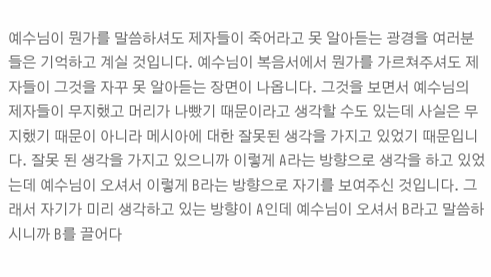예수님이 뭔가를 말씀하셔도 제자들이 죽어라고 못 알아듣는 광경을 여러분들은 기억하고 계실 것입니다. 예수님이 복음서에서 뭔가를 가르쳐주셔도 제자들이 그것을 자꾸 못 알아듣는 장면이 나옵니다. 그것을 보면서 예수님의 제자들이 무지했고 머리가 나빴기 때문이라고 생각할 수도 있는데 사실은 무지했기 때문이 아니라 메시아에 대한 잘못된 생각을 가지고 있었기 때문입니다. 잘못 된 생각을 가지고 있으니까 이렇게 A라는 방향으로 생각을 하고 있었는데 예수님이 오셔서 이렇게 B라는 방향으로 자기를 보여주신 것입니다. 그래서 자기가 미리 생각하고 있는 방향이 A인데 예수님이 오셔서 B라고 말씀하시니까 B를 끌어다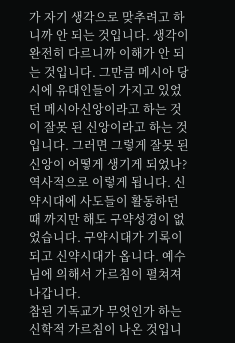가 자기 생각으로 맞추려고 하니까 안 되는 것입니다. 생각이 완전히 다르니까 이해가 안 되는 것입니다. 그만큼 메시아 당시에 유대인들이 가지고 있었던 메시아신앙이라고 하는 것이 잘못 된 신앙이라고 하는 것입니다. 그러면 그렇게 잘못 된 신앙이 어떻게 생기게 되었나? 역사적으로 이렇게 됩니다. 신약시대에 사도들이 활동하던 때 까지만 해도 구약성경이 없었습니다. 구약시대가 기록이 되고 신약시대가 옵니다. 예수님에 의해서 가르침이 펼쳐져 나갑니다.
참된 기독교가 무엇인가 하는 신학적 가르침이 나온 것입니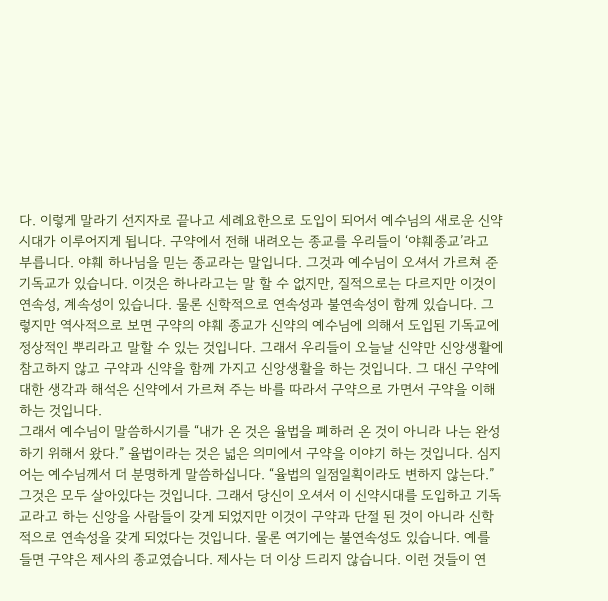다. 이렇게 말라기 선지자로 끝나고 세례요한으로 도입이 되어서 예수님의 새로운 신약시대가 이루어지게 됩니다. 구약에서 전해 내려오는 종교를 우리들이 ‘야훼종교’라고 부릅니다. 야훼 하나님을 믿는 종교라는 말입니다. 그것과 예수님이 오셔서 가르쳐 준 기독교가 있습니다. 이것은 하나라고는 말 할 수 없지만, 질적으로는 다르지만 이것이 연속성, 계속성이 있습니다. 물론 신학적으로 연속성과 불연속성이 함께 있습니다. 그렇지만 역사적으로 보면 구약의 야훼 종교가 신약의 예수님에 의해서 도입된 기독교에 정상적인 뿌리라고 말할 수 있는 것입니다. 그래서 우리들이 오늘날 신약만 신앙생활에 참고하지 않고 구약과 신약을 함께 가지고 신앙생활을 하는 것입니다. 그 대신 구약에 대한 생각과 해석은 신약에서 가르쳐 주는 바를 따라서 구약으로 가면서 구약을 이해하는 것입니다.
그래서 예수님이 말씀하시기를 “내가 온 것은 율법을 폐하러 온 것이 아니라 나는 완성하기 위해서 왔다.” 율법이라는 것은 넓은 의미에서 구약을 이야기 하는 것입니다. 심지어는 예수님께서 더 분명하게 말씀하십니다. “율법의 일점일획이라도 변하지 않는다.” 그것은 모두 살아있다는 것입니다. 그래서 당신이 오셔서 이 신약시대를 도입하고 기독교라고 하는 신앙을 사람들이 갖게 되었지만 이것이 구약과 단절 된 것이 아니라 신학적으로 연속성을 갖게 되었다는 것입니다. 물론 여기에는 불연속성도 있습니다. 예를 들면 구약은 제사의 종교였습니다. 제사는 더 이상 드리지 않습니다. 이런 것들이 연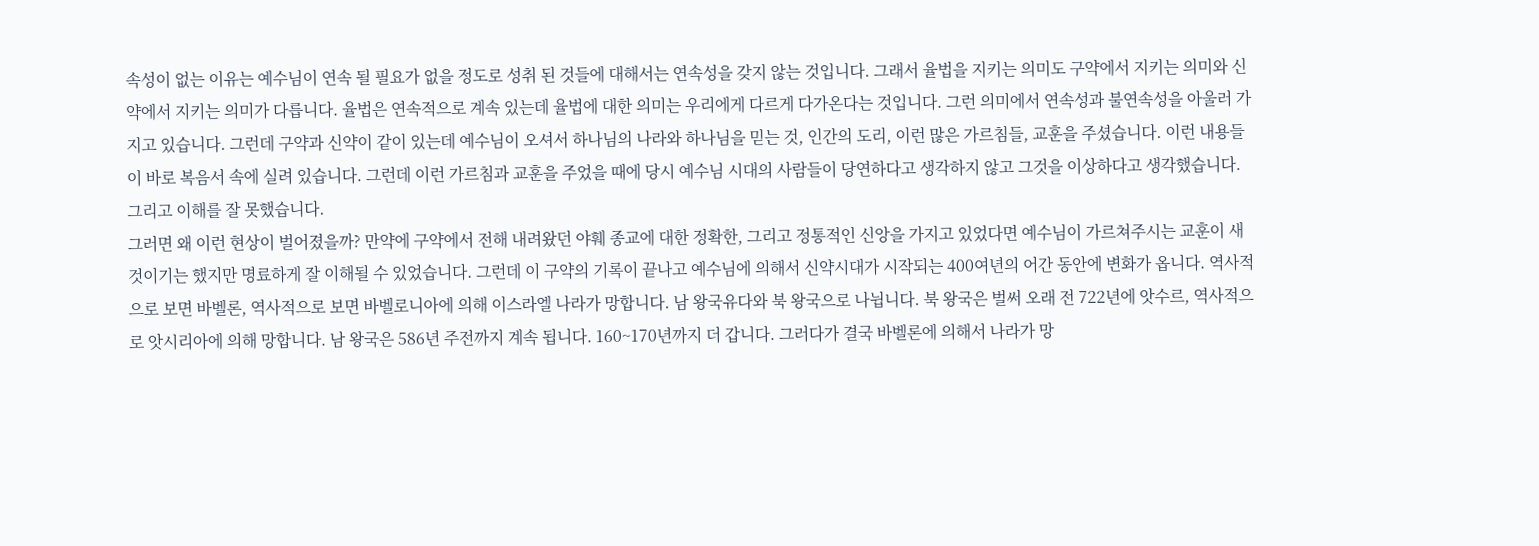속성이 없는 이유는 예수님이 연속 될 필요가 없을 정도로 성취 된 것들에 대해서는 연속성을 갖지 않는 것입니다. 그래서 율법을 지키는 의미도 구약에서 지키는 의미와 신약에서 지키는 의미가 다릅니다. 율법은 연속적으로 계속 있는데 율법에 대한 의미는 우리에게 다르게 다가온다는 것입니다. 그런 의미에서 연속성과 불연속성을 아울러 가지고 있습니다. 그런데 구약과 신약이 같이 있는데 예수님이 오셔서 하나님의 나라와 하나님을 믿는 것, 인간의 도리, 이런 많은 가르침들, 교훈을 주셨습니다. 이런 내용들이 바로 복음서 속에 실려 있습니다. 그런데 이런 가르침과 교훈을 주었을 때에 당시 예수님 시대의 사람들이 당연하다고 생각하지 않고 그것을 이상하다고 생각했습니다. 그리고 이해를 잘 못했습니다.
그러면 왜 이런 현상이 벌어졌을까? 만약에 구약에서 전해 내려왔던 야훼 종교에 대한 정확한, 그리고 정통적인 신앙을 가지고 있었다면 예수님이 가르쳐주시는 교훈이 새 것이기는 했지만 명료하게 잘 이해될 수 있었습니다. 그런데 이 구약의 기록이 끝나고 예수님에 의해서 신약시대가 시작되는 400여년의 어간 동안에 변화가 옵니다. 역사적으로 보면 바벨론, 역사적으로 보면 바벨로니아에 의해 이스라엘 나라가 망합니다. 남 왕국유다와 북 왕국으로 나뉩니다. 북 왕국은 벌써 오래 전 722년에 앗수르, 역사적으로 앗시리아에 의해 망합니다. 남 왕국은 586년 주전까지 계속 됩니다. 160~170년까지 더 갑니다. 그러다가 결국 바벨론에 의해서 나라가 망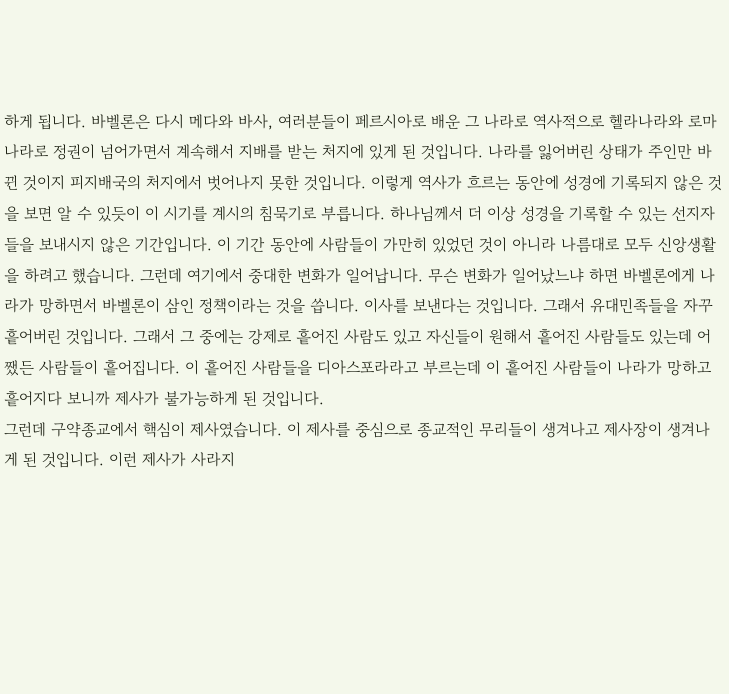하게 됩니다. 바벨론은 다시 메다와 바사, 여러분들이 페르시아로 배운 그 나라로 역사적으로 헬라나라와 로마 나라로 정권이 넘어가면서 계속해서 지배를 받는 처지에 있게 된 것입니다. 나라를 잃어버린 상태가 주인만 바뀐 것이지 피지배국의 처지에서 벗어나지 못한 것입니다. 이렇게 역사가 흐르는 동안에 성경에 기록되지 않은 것을 보면 알 수 있듯이 이 시기를 계시의 침묵기로 부릅니다. 하나님께서 더 이상 성경을 기록할 수 있는 선지자들을 보내시지 않은 기간입니다. 이 기간 동안에 사람들이 가만히 있었던 것이 아니라 나름대로 모두 신앙생활을 하려고 했습니다. 그런데 여기에서 중대한 변화가 일어납니다. 무슨 변화가 일어났느냐 하면 바벨론에게 나라가 망하면서 바벨론이 삼인 정책이라는 것을 씁니다. 이사를 보낸다는 것입니다. 그래서 유대민족들을 자꾸 흩어버린 것입니다. 그래서 그 중에는 강제로 흩어진 사람도 있고 자신들이 원해서 흩어진 사람들도 있는데 어쨌든 사람들이 흩어집니다. 이 흩어진 사람들을 디아스포라라고 부르는데 이 흩어진 사람들이 나라가 망하고 흩어지다 보니까 제사가 불가능하게 된 것입니다.
그런데 구약종교에서 핵심이 제사였습니다. 이 제사를 중심으로 종교적인 무리들이 생겨나고 제사장이 생겨나게 된 것입니다. 이런 제사가 사라지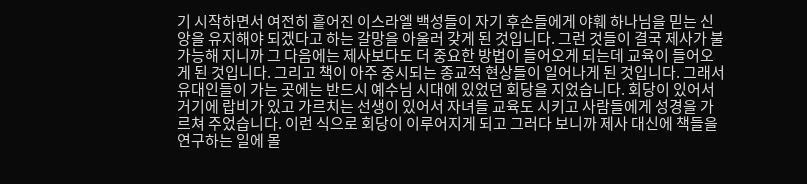기 시작하면서 여전히 흩어진 이스라엘 백성들이 자기 후손들에게 야훼 하나님을 믿는 신앙을 유지해야 되겠다고 하는 갈망을 아울러 갖게 된 것입니다. 그런 것들이 결국 제사가 불가능해 지니까 그 다음에는 제사보다도 더 중요한 방법이 들어오게 되는데 교육이 들어오게 된 것입니다. 그리고 책이 아주 중시되는 종교적 현상들이 일어나게 된 것입니다. 그래서 유대인들이 가는 곳에는 반드시 예수님 시대에 있었던 회당을 지었습니다. 회당이 있어서 거기에 랍비가 있고 가르치는 선생이 있어서 자녀들 교육도 시키고 사람들에게 성경을 가르쳐 주었습니다. 이런 식으로 회당이 이루어지게 되고 그러다 보니까 제사 대신에 책들을 연구하는 일에 몰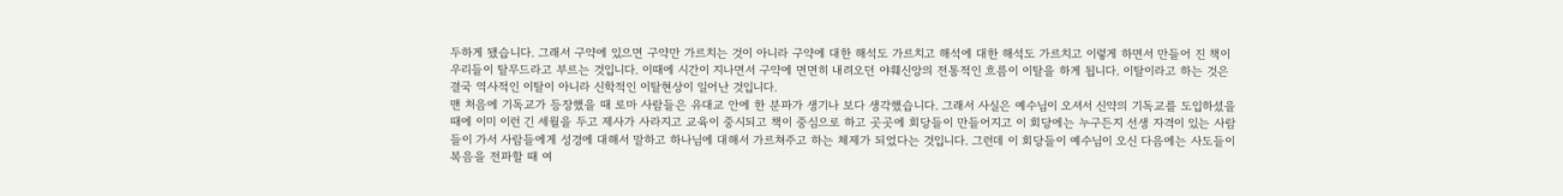두하게 됐습니다. 그래서 구약에 있으면 구약만 가르치는 것이 아니라 구약에 대한 해석도 가르치고 해석에 대한 해석도 가르치고 이렇게 하면서 만들어 진 책이 우리들이 탈무드라고 부르는 것입니다. 이때에 시간이 지나면서 구약에 면면히 내려오던 야훼신앙의 전통적인 흐름이 이탈을 하게 됩니다. 이탈이라고 하는 것은 결국 역사적인 이탈이 아니라 신학적인 이탈현상이 일어난 것입니다.
맨 처음에 기독교가 등장했을 때 로마 사람들은 유대교 안에 한 분파가 생기나 보다 생각했습니다. 그래서 사실은 예수님이 오셔서 신약의 기독교를 도입하셨을 때에 이미 이런 긴 세월을 두고 제사가 사라지고 교육이 중시되고 책이 중심으로 하고 곳곳에 회당들이 만들어지고 이 회당에는 누구든지 선생 자격이 있는 사람들이 가서 사람들에게 성경에 대해서 말하고 하나님에 대해서 가르쳐주고 하는 체제가 되었다는 것입니다. 그런데 이 회당들이 예수님이 오신 다음에는 사도들이 복음을 전파할 때 여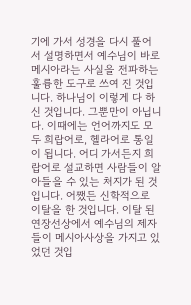기에 가서 성경을 다시 풀어서 설명하면서 예수님이 바로 메시아라는 사실을 전파하는 훌륭한 도구로 쓰여 진 것입니다. 하나님이 이렇게 다 하신 것입니다. 그뿐만이 아닙니다. 이때에는 언어까지도 모두 희랍어로, 헬라어로 통일이 됩니다. 어디 가서든지 희랍어로 설교하면 사람들이 알아들을 수 있는 처지가 된 것입니다. 어쨌든 신학적으로 이탈을 한 것입니다. 이탈 된 연장선상에서 예수님의 제자들이 메시아사상을 가지고 있었던 것입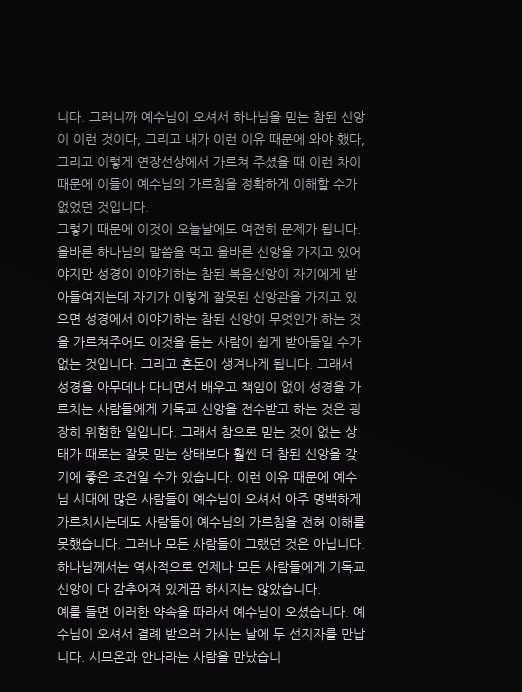니다. 그러니까 예수님이 오셔서 하나님을 믿는 참된 신앙이 이런 것이다, 그리고 내가 이런 이유 때문에 와야 했다, 그리고 이렇게 연장선상에서 가르쳐 주셨을 때 이런 차이 때문에 이들이 예수님의 가르침을 정확하게 이해할 수가 없었던 것입니다.
그렇기 때문에 이것이 오늘날에도 여전히 문제가 됩니다. 올바른 하나님의 말씀을 먹고 올바른 신앙을 가지고 있어야지만 성경이 이야기하는 참된 복음신앙이 자기에게 받아들여지는데 자기가 이렇게 잘못된 신앙관을 가지고 있으면 성경에서 이야기하는 참된 신앙이 무엇인가 하는 것을 가르쳐주어도 이것을 듣는 사람이 쉽게 받아들일 수가 없는 것입니다. 그리고 혼돈이 생겨나게 됩니다. 그래서 성경을 아무데나 다니면서 배우고 책임이 없이 성경을 가르치는 사람들에게 기독교 신앙을 전수받고 하는 것은 굉장히 위험한 일입니다. 그래서 참으로 믿는 것이 없는 상태가 때로는 잘못 믿는 상태보다 훨씬 더 참된 신앙을 갖기에 좋은 조건일 수가 있습니다. 이런 이유 때문에 예수님 시대에 많은 사람들이 예수님이 오셔서 아주 명백하게 가르치시는데도 사람들이 예수님의 가르침을 전혀 이해를 못했습니다. 그러나 모든 사람들이 그랬던 것은 아닙니다. 하나님께서는 역사적으로 언제나 모든 사람들에게 기독교 신앙이 다 감추어져 있게끔 하시지는 않았습니다.
예를 들면 이러한 약속을 따라서 예수님이 오셨습니다. 예수님이 오셔서 결례 받으러 가시는 날에 두 선지자를 만납니다. 시므온과 안나라는 사람을 만났습니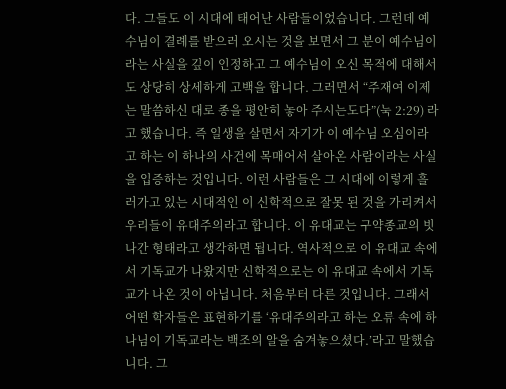다. 그들도 이 시대에 태어난 사람들이었습니다. 그런데 예수님이 결례를 받으러 오시는 것을 보면서 그 분이 예수님이라는 사실을 깊이 인정하고 그 예수님이 오신 목적에 대해서도 상당히 상세하게 고백을 합니다. 그러면서 “주재여 이제는 말씀하신 대로 종을 평안히 놓아 주시는도다”(눅 2:29) 라고 했습니다. 즉 일생을 살면서 자기가 이 예수님 오심이라고 하는 이 하나의 사건에 목매어서 살아온 사람이라는 사실을 입증하는 것입니다. 이런 사람들은 그 시대에 이렇게 흘러가고 있는 시대적인 이 신학적으로 잘못 된 것을 가리켜서 우리들이 유대주의라고 합니다. 이 유대교는 구약종교의 빗나간 형태라고 생각하면 됩니다. 역사적으로 이 유대교 속에서 기독교가 나왔지만 신학적으로는 이 유대교 속에서 기독교가 나온 것이 아닙니다. 처음부터 다른 것입니다. 그래서 어떤 학자들은 표현하기를 ‘유대주의라고 하는 오류 속에 하나님이 기독교라는 백조의 알을 숨겨놓으셨다.’라고 말했습니다. 그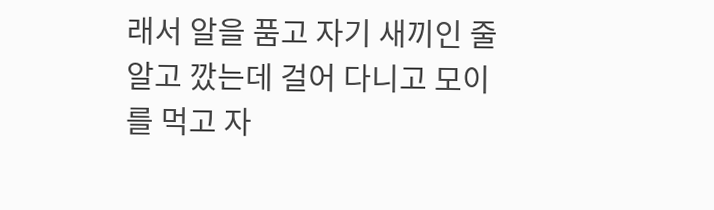래서 알을 품고 자기 새끼인 줄 알고 깠는데 걸어 다니고 모이를 먹고 자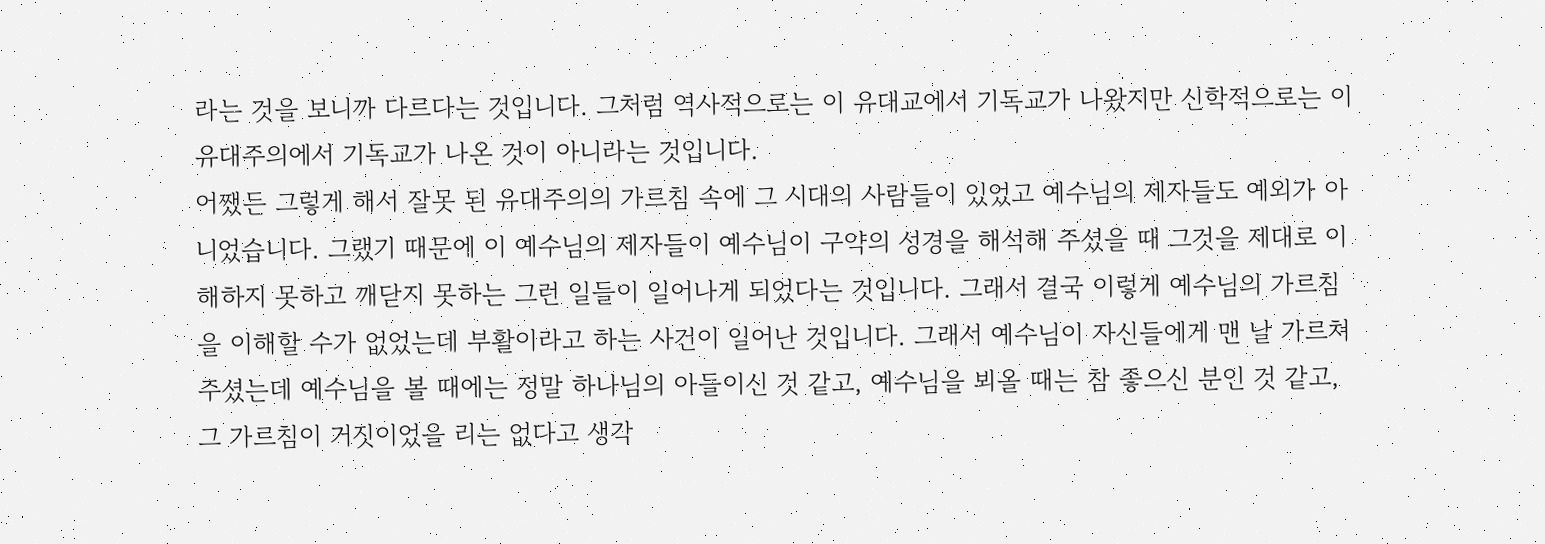라는 것을 보니까 다르다는 것입니다. 그처럼 역사적으로는 이 유대교에서 기독교가 나왔지만 신학적으로는 이 유대주의에서 기독교가 나온 것이 아니라는 것입니다.
어쨌든 그렇게 해서 잘못 된 유대주의의 가르침 속에 그 시대의 사람들이 있었고 예수님의 제자들도 예외가 아니었습니다. 그랬기 때문에 이 예수님의 제자들이 예수님이 구약의 성경을 해석해 주셨을 때 그것을 제대로 이해하지 못하고 깨닫지 못하는 그런 일들이 일어나게 되었다는 것입니다. 그래서 결국 이렇게 예수님의 가르침을 이해할 수가 없었는데 부활이라고 하는 사건이 일어난 것입니다. 그래서 예수님이 자신들에게 맨 날 가르쳐 주셨는데 예수님을 볼 때에는 정말 하나님의 아들이신 것 같고, 예수님을 뵈올 때는 참 좋으신 분인 것 같고, 그 가르침이 거짓이었을 리는 없다고 생각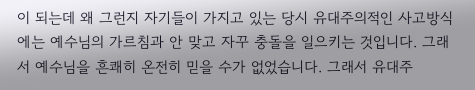이 되는데 왜 그런지 자기들이 가지고 있는 당시 유대주의적인 사고방식에는 예수님의 가르침과 안 맞고 자꾸 충돌을 일으키는 것입니다. 그래서 예수님을 흔쾌히 온전히 믿을 수가 없었습니다. 그래서 유대주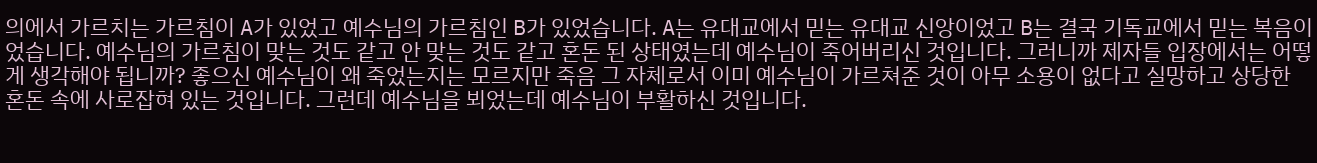의에서 가르치는 가르침이 A가 있었고 예수님의 가르침인 B가 있었습니다. A는 유대교에서 믿는 유대교 신앙이었고 B는 결국 기독교에서 믿는 복음이었습니다. 예수님의 가르침이 맞는 것도 같고 안 맞는 것도 같고 혼돈 된 상태였는데 예수님이 죽어버리신 것입니다. 그러니까 제자들 입장에서는 어떻게 생각해야 됩니까? 좋으신 예수님이 왜 죽었는지는 모르지만 죽음 그 자체로서 이미 예수님이 가르쳐준 것이 아무 소용이 없다고 실망하고 상당한 혼돈 속에 사로잡혀 있는 것입니다. 그런데 예수님을 뵈었는데 예수님이 부활하신 것입니다.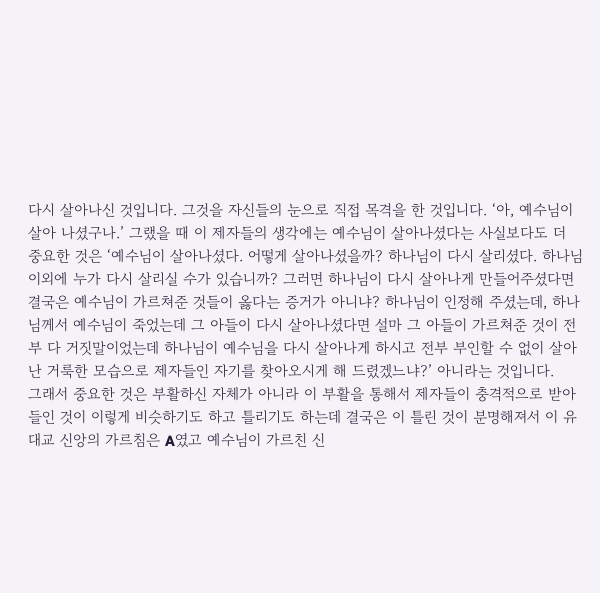다시 살아나신 것입니다. 그것을 자신들의 눈으로 직접 목격을 한 것입니다. ‘아, 예수님이 살아 나셨구나.’ 그랬을 때 이 제자들의 생각에는 예수님이 살아나셨다는 사실보다도 더 중요한 것은 ‘예수님이 살아나셨다. 어떻게 살아나셨을까? 하나님이 다시 살리셨다. 하나님 이외에 누가 다시 살리실 수가 있습니까? 그러면 하나님이 다시 살아나게 만들어주셨다면 결국은 예수님이 가르쳐준 것들이 옳다는 증거가 아니냐? 하나님이 인정해 주셨는데, 하나님께서 예수님이 죽었는데 그 아들이 다시 살아나셨다면 설마 그 아들이 가르쳐준 것이 전부 다 거짓말이었는데 하나님이 예수님을 다시 살아나게 하시고 전부 부인할 수 없이 살아난 거룩한 모습으로 제자들인 자기를 찾아오시게 해 드렸겠느냐?’ 아니라는 것입니다.
그래서 중요한 것은 부활하신 자체가 아니라 이 부활을 통해서 제자들이 충격적으로 받아들인 것이 이렇게 비슷하기도 하고 틀리기도 하는데 결국은 이 틀린 것이 분명해져서 이 유대교 신앙의 가르침은 A였고 예수님이 가르친 신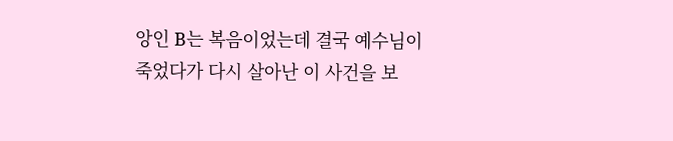앙인 B는 복음이었는데 결국 예수님이 죽었다가 다시 살아난 이 사건을 보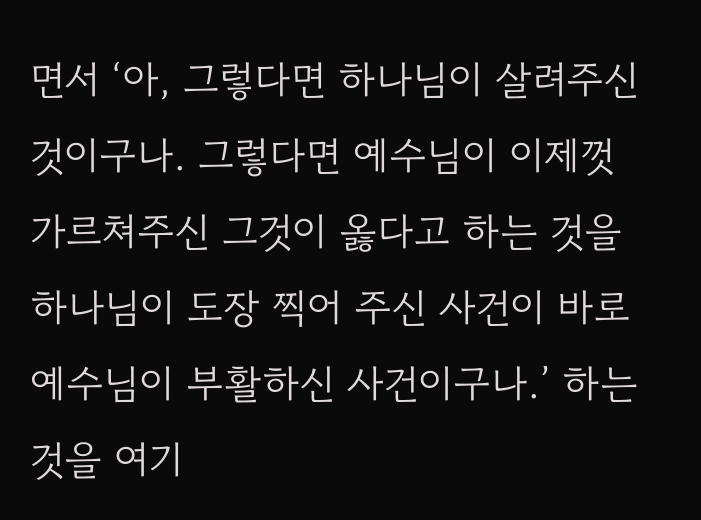면서 ‘아, 그렇다면 하나님이 살려주신 것이구나. 그렇다면 예수님이 이제껏 가르쳐주신 그것이 옳다고 하는 것을 하나님이 도장 찍어 주신 사건이 바로 예수님이 부활하신 사건이구나.’ 하는 것을 여기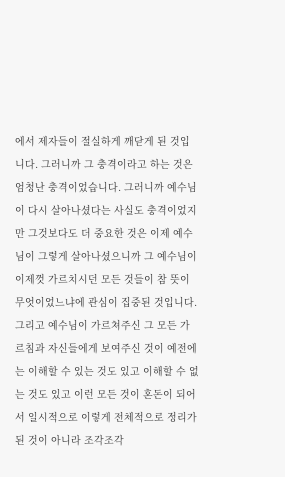에서 제자들이 절실하게 깨닫게 된 것입니다. 그러니까 그 충격이라고 하는 것은 엄청난 충격이었습니다. 그러니까 예수님이 다시 살아나셨다는 사실도 충격이었지만 그것보다도 더 중요한 것은 이제 예수님이 그렇게 살아나셨으니까 그 예수님이 이제껏 가르치시던 모든 것들이 참 뜻이 무엇이었느냐에 관심이 집중된 것입니다. 그리고 예수님이 가르쳐주신 그 모든 가르침과 자신들에게 보여주신 것이 예전에는 이해할 수 있는 것도 있고 이해할 수 없는 것도 있고 이런 모든 것이 혼돈이 되어서 일시적으로 이렇게 전체적으로 정리가 된 것이 아니라 조각조각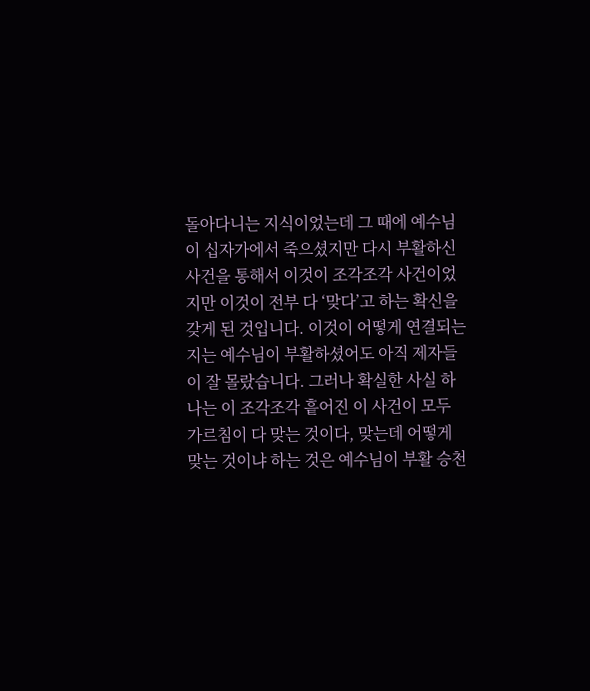돌아다니는 지식이었는데 그 때에 예수님이 십자가에서 죽으셨지만 다시 부활하신 사건을 통해서 이것이 조각조각 사건이었지만 이것이 전부 다 ‘맞다’고 하는 확신을 갖게 된 것입니다. 이것이 어떻게 연결되는 지는 예수님이 부활하셨어도 아직 제자들이 잘 몰랐습니다. 그러나 확실한 사실 하나는 이 조각조각 흩어진 이 사건이 모두 가르침이 다 맞는 것이다, 맞는데 어떻게 맞는 것이냐 하는 것은 예수님이 부활 승천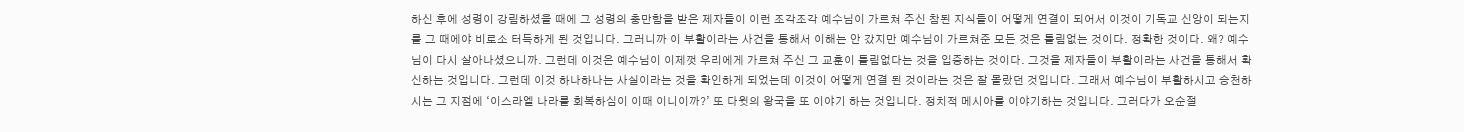하신 후에 성령이 강림하셨을 때에 그 성령의 충만함을 받은 제자들이 이런 조각조각 예수님이 가르쳐 주신 참된 지식들이 어떻게 연결이 되어서 이것이 기독교 신앙이 되는지를 그 때에야 비로소 터득하게 된 것입니다. 그러니까 이 부활이라는 사건을 통해서 이해는 안 갔지만 예수님이 가르쳐준 모든 것은 틀림없는 것이다. 정확한 것이다. 왜? 예수님이 다시 살아나셨으니까. 그런데 이것은 예수님이 이제껏 우리에게 가르쳐 주신 그 교훈이 틀림없다는 것을 입증하는 것이다. 그것을 제자들이 부활이라는 사건을 통해서 확신하는 것입니다. 그런데 이것 하나하나는 사실이라는 것을 확인하게 되었는데 이것이 어떻게 연결 된 것이라는 것은 잘 몰랐던 것입니다. 그래서 예수님이 부활하시고 승천하시는 그 지점에 ‘이스라엘 나라를 회복하심이 이때 이니이까?’ 또 다윗의 왕국을 또 이야기 하는 것입니다. 정치적 메시아를 이야기하는 것입니다. 그러다가 오순절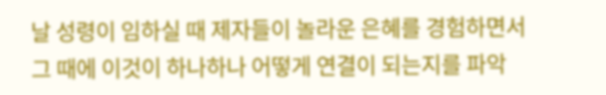날 성령이 임하실 때 제자들이 놀라운 은혜를 경험하면서 그 때에 이것이 하나하나 어떻게 연결이 되는지를 파악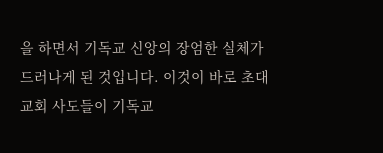을 하면서 기독교 신앙의 장엄한 실체가 드러나게 된 것입니다. 이것이 바로 초대교회 사도들이 기독교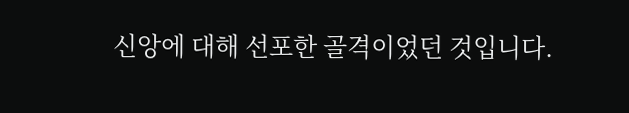신앙에 대해 선포한 골격이었던 것입니다.